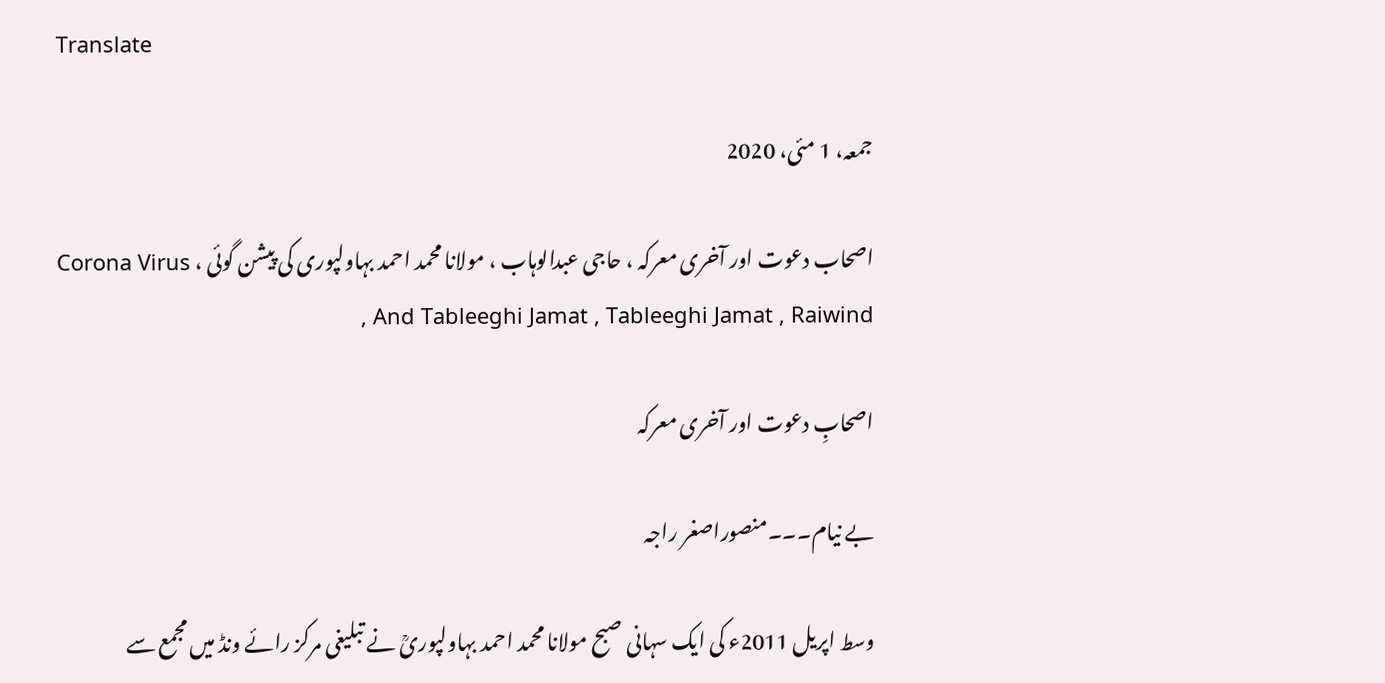Translate

جمعہ، 1 مئی، 2020

اصحاب دعوت اور آخری معرکہ ، حاجی عبدالوہاب ، مولانا محمد احمد بہاولپوری کی پیشن گوئی ، Corona Virus And Tableeghi Jamat , Tableeghi Jamat , Raiwind ,

اصحابِ دعوت اور آخری معرکہ

بے نیام۔۔۔منصوراصغر راجہ

وسط اپریل 2011ء کی ایک سہانی صبح مولانا محمد احمد بہاولپوریؒ نے تبلیغی مرکز رائے ونڈ میں مجمع سے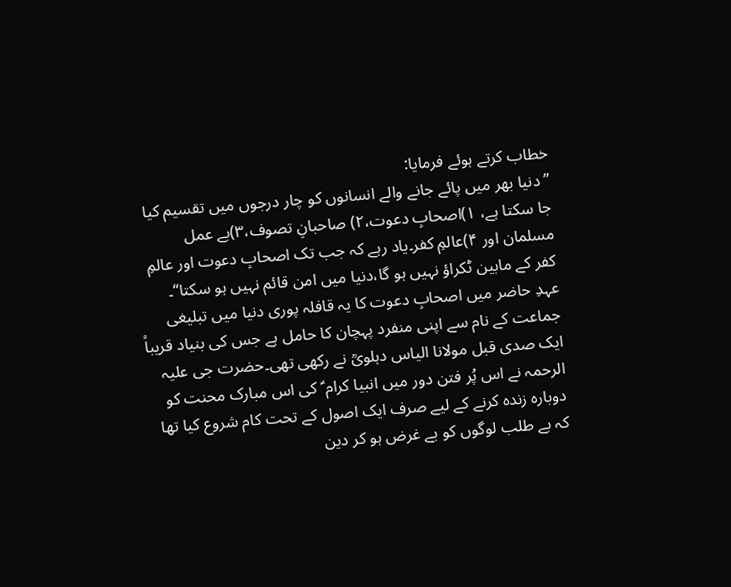خطاب کرتے ہوئے فرمایا:
”دنیا بھر میں پائے جانے والے انسانوں کو چار درجوں میں تقسیم کیا جا سکتا ہے، ۱)اصحابِ دعوت،۲) صاحبانِ تصوف،۳)بے عمل مسلمان اور ۴)عالمِ کفر۔یاد رہے کہ جب تک اصحابِ دعوت اور عالمِ کفر کے مابین ٹکراؤ نہیں ہو گا،دنیا میں امن قائم نہیں ہو سکتا“۔
عہدِ حاضر میں اصحابِ دعوت کا یہ قافلہ پوری دنیا میں تبلیغی جماعت کے نام سے اپنی منفرد پہچان کا حامل ہے جس کی بنیاد قریباً ایک صدی قبل مولانا الیاس دہلویؒ نے رکھی تھی۔حضرت جی علیہ الرحمہ نے اس پُر فتن دور میں انبیا کرام ؑ کی اس مبارک محنت کو دوبارہ زندہ کرنے کے لیے صرف ایک اصول کے تحت کام شروع کیا تھا کہ بے طلب لوگوں کو بے غرض ہو کر دین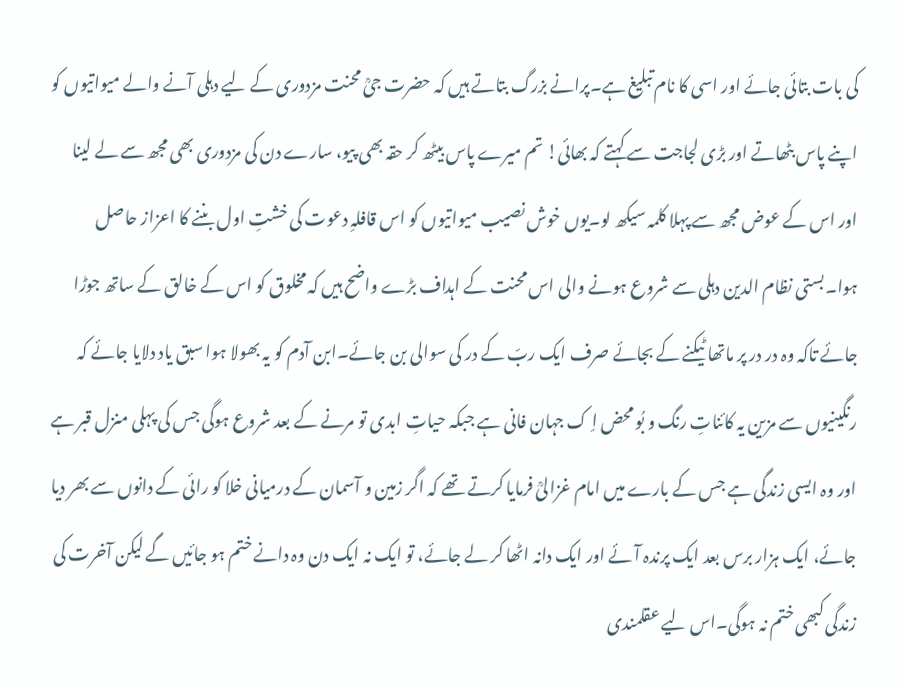کی بات بتائی جائے اور اسی کا نام تبلیغ ہے۔پرانے بزرگ بتاتے ہیں کہ حضرت جیؒ محنت مزدوری کے لیے دہلی آنے والے میواتیوں کو اپنے پاس بٹھاتے اور بڑی لجاجت سے کہتے کہ بھائی! تم میرے پاس بیٹھ کر حقہ بھی پیو، سارے دن کی مزدوری بھی مجھ سے لے لینا اور اس کے عوض مجھ سے پہلا کلمہ سیکھ لو۔یوں خوش نصیب میواتیوں کو اس قافلہِ دعوت کی خشتِ اول بننے کا اعزاز حاصل ہوا۔بستی نظام الدین دہلی سے شروع ہونے والی اس محنت کے اہداف بڑے واضح ہیں کہ مخلوق کو اس کے خالق کے ساتھ جوڑا جائے تاکہ وہ در در پر ماتھا ٹیکنے کے بجائے صرف ایک ربّ کے در کی سوالی بن جائے۔ابن آدم کو یہ بھولا ہوا سبق یاد دلایا جائے کہ رنگینیوں سے مزین یہ کائناتِ رنگ و بُو محض اِ ک جہان فانی ہے جبکہ حیاتِ ابدی تو مرنے کے بعد شروع ہوگی جس کی پہلی منزل قبر ہے اور وہ ایسی زندگی ہے جس کے بارے میں امام غزالیؒ فرمایا کرتے تھے کہ اگر زمین و آسمان کے درمیانی خلا کو رائی کے دانوں سے بھر دیا جائے، ایک ہزار برس بعد ایک پرندہ آئے اور ایک دانہ اٹھا کر لے جائے، تو ایک نہ ایک دن وہ دانے ختم ہو جائیں گے لیکن آخرت کی زندگی کبھی ختم نہ ہوگی۔اس لیے عقلمندی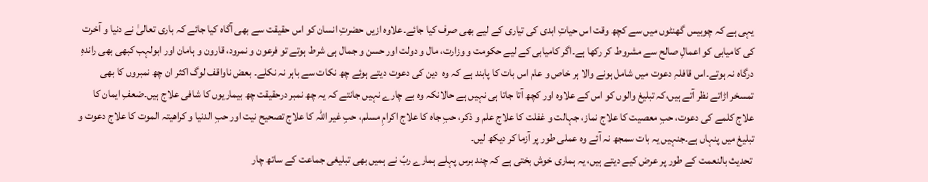یہی ہے کہ چوبیس گھنٹوں میں سے کچھ وقت اس حیاتِ ابدی کی تیاری کے لیے بھی صرف کیا جائے۔علاوہ ازیں حضرتِ انسان کو اس حقیقت سے بھی آگاہ کیا جائے کہ باری تعالیٰ نے دنیا و آخرت کی کامیابی کو اعمالِ صالح سے مشروط کر رکھا ہے۔اگر کامیابی کے لیے حکومت و وزارت، مال و دولت اور حسن و جمال ہی شرط ہوتے تو فرعون و نمرود، قارون و ہامان اور ابولہب کبھی بھی راندہِ درگاہ نہ ہوتے۔اس قافلہِ دعوت میں شامل ہونے والا ہر خاص و عام اس بات کا پابند ہے کہ وہ  دین کی دعوت دیتے ہوئے چھ نکات سے باہر نہ نکلے۔ بعض ناواقف لوگ اکثر ان چھ نمبروں کا بھی تمسخر اڑاتے نظر آتے ہیں،کہ تبلیغ والوں کو اس کے علاوہ اور کچھ آتا جاتا ہی نہیں ہے حالانکہ وہ بے چارے نہیں جانتے کہ یہ چھ نمبر درحقیقت چھ بیماریوں کا شافی علاج ہیں۔ضعفِ ایمان کا علاج کلمے کی دعوت، حبِ معصیت کا علاج نماز، جہالت و غفلت کا علاج علم و ذکر، حبِ جاہ کا علاج اکرامِ مسلم، حبِ غیر اللہ کا علاج تصحیح نیت اور حبِ الدنیا و کراھیتہ الموت کا علاج دعوت و تبلیغ میں پنہاں ہے۔جنہیں یہ بات سمجھ نہ آئے وہ عملی طور پر آزما کر دیکھ لیں۔
 تحدیث بالنعمت کے طور پر عرض کیے دیتے ہیں، یہ ہماری خوش بختی ہے کہ چند برس پہلے ہمارے ربّ نے ہمیں بھی تبلیغی جماعت کے ساتھ چار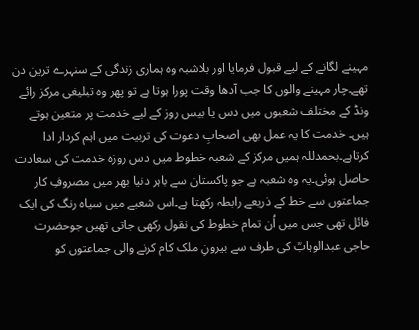مہینے لگانے کے لیے قبول فرمایا اور بلاشبہ وہ ہماری زندگی کے سنہرے ترین دن تھے۔چار مہینے والوں کا جب آدھا وقت پورا ہوتا ہے تو پھر وہ تبلیغی مرکز رائے ونڈ کے مختلف شعبوں میں دس یا بیس روز کے لیے خدمت پر متعین ہوتے ہیں۔ خدمت کا یہ عمل بھی اصحابِ دعوت کی تربیت میں اہم کردار ادا کرتاہے۔بحمدللہ ہمیں مرکز کے شعبہ خطوط میں دس روزہ خدمت کی سعادت حاصل ہوئی۔یہ وہ شعبہ ہے جو پاکستان سے باہر دنیا بھر میں مصروفِ کار جماعتوں سے خط کے ذریعے رابطہ رکھتا ہے۔اس شعبے میں سیاہ رنگ کی ایک فائل تھی جس میں اُن تمام خطوط کی نقول رکھی جاتی تھیں جوحضرت حاجی عبدالوہابؒ کی طرف سے بیرونِ ملک کام کرنے والی جماعتوں کو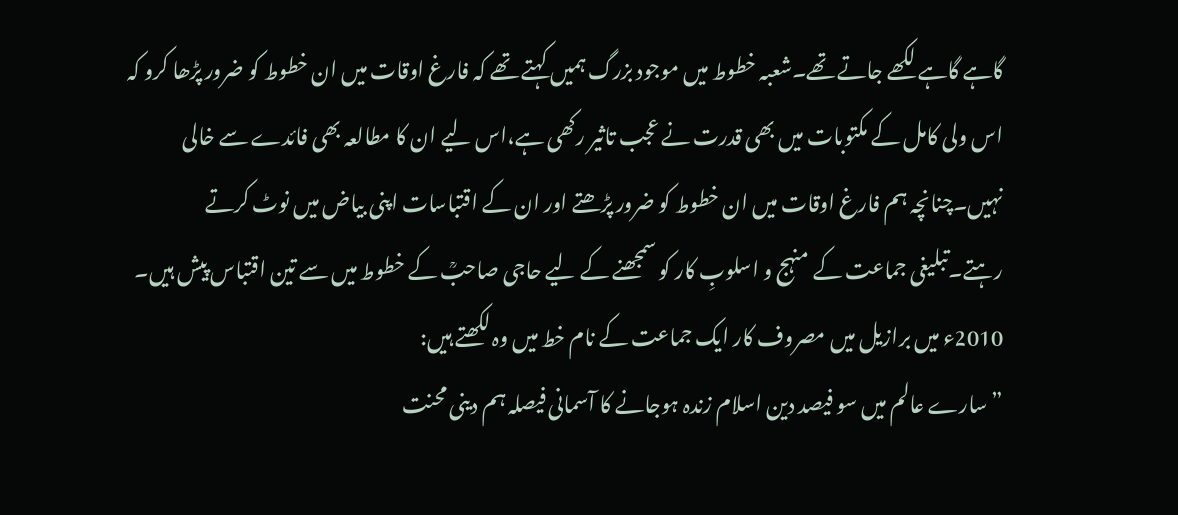گاہے گاہے لکھے جاتے تھے۔شعبہ خطوط میں موجود بزرگ ہمیں کہتے تھے کہ فارغ اوقات میں ان خطوط کو ضرور پڑھا کرو کہ اس ولی کامل کے مکتوبات میں بھی قدرت نے عجب تاثیر رکھی ہے،اس لیے ان کا مطالعہ بھی فائدے سے خالی نہیں۔چنانچہ ہم فارغ اوقات میں ان خطوط کو ضرور پڑھتے اور ان کے اقتباسات اپنی بیاض میں نوٹ کرتے رہتے۔تبلیغی جماعت کے منہج و اسلوبِ کار کو سمجھنے کے لیے حاجی صاحبؒ کے خطوط میں سے تین اقتباس پیش ہیں۔
2010ء میں برازیل میں مصروف کار ایک جماعت کے نام خط میں وہ لکھتے ہیں:
”سارے عالم میں سو فیصد دین اسلام زندہ ہوجانے کا آسمانی فیصلہ ہم دینی محنت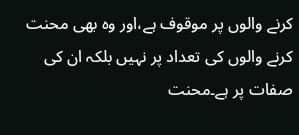کرنے والوں پر موقوف ہے،اور وہ بھی محنت کرنے والوں کی تعداد پر نہیں بلکہ ان کی صفات پر ہے۔محنت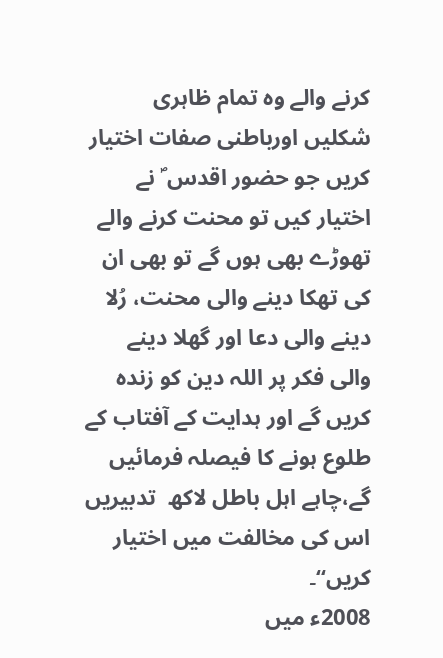کرنے والے وہ تمام ظاہری شکلیں اورباطنی صفات اختیار کریں جو حضور اقدس ؐ نے اختیار کیں تو محنت کرنے والے تھوڑے بھی ہوں گے تو بھی ان کی تھکا دینے والی محنت، رُلا دینے والی دعا اور گھلا دینے والی فکر پر اللہ دین کو زندہ کریں گے اور ہدایت کے آفتاب کے طلوع ہونے کا فیصلہ فرمائیں گے،چاہے اہل باطل لاکھ  تدبیریں اس کی مخالفت میں اختیار کریں“۔
2008ء میں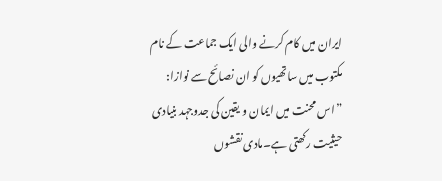ایران میں کام کرنے والی ایک جماعت کے نام مکتوب میں ساتھیوں کو ان نصائح سے نوازا:
”اس محنت میں ایمان و یقین کی جدوجہد بنیادی حیثیت رکھتی ہے۔مادی نقشوں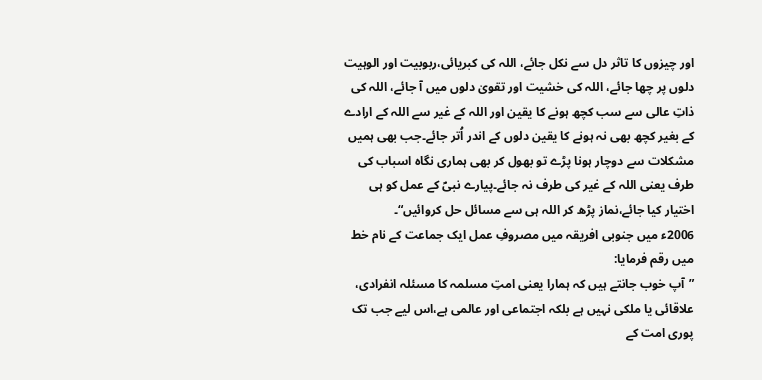اور چیزوں کا تاثر دل سے نکل جائے، اللہ کی کبریائی،ربوبیت اور الوہیت دلوں پر چھا جائے، اللہ کی خشیت اور تقویٰ دلوں میں آ جائے، اللہ کی ذاتِ عالی سے سب کچھ ہونے کا یقین اور اللہ کے غیر سے اللہ کے ارادے کے بغیر کچھ بھی نہ ہونے کا یقین دلوں کے اندر اُتر جائے۔جب بھی ہمیں مشکلات سے دوچار ہونا پڑے تو بھول کر بھی ہماری نگاہ اسباب کی طرف یعنی اللہ کے غیر کی طرف نہ جائے۔پیارے نبیؐ کے عمل کو ہی اختیار کیا جائے،نماز پڑھ کر اللہ ہی سے مسائل حل کروائیں“۔
2006ء میں جنوبی افریقہ میں مصروفِ عمل ایک جماعت کے نام خط میں رقم فرمایا:
”آپ خوب جانتے ہیں کہ ہمارا یعنی امتِ مسلمہ کا مسئلہ انفرادی، علاقائی یا ملکی نہیں ہے بلکہ اجتماعی اور عالمی ہے،اس لیے جب تک پوری امت کے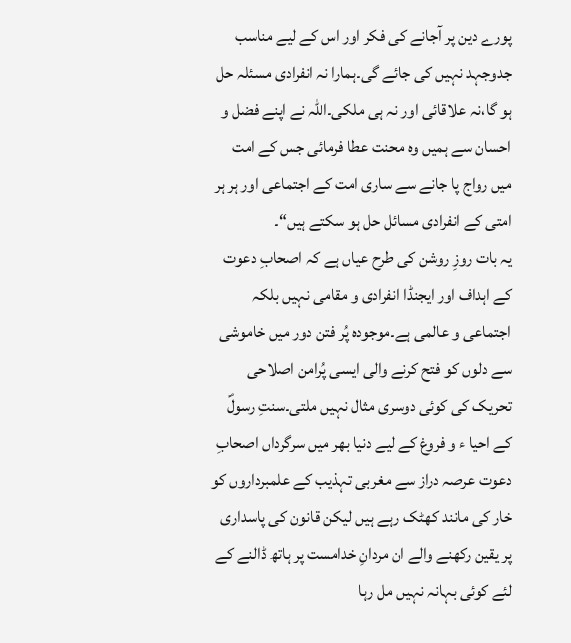پورے دین پر آجانے کی فکر اور اس کے لیے مناسب جدوجہد نہیں کی جائے گی۔ہمارا نہ انفرادی مسئلہ حل ہو گا،نہ علاقائی اور نہ ہی ملکی۔اللہ نے اپنے فضل و احسان سے ہمیں وہ محنت عطا فرمائی جس کے امت میں رواج پا جانے سے ساری امت کے اجتماعی اور ہر ہر امتی کے انفرادی مسائل حل ہو سکتے ہیں“۔
یہ بات روزِ روشن کی طرح عیاں ہے کہ اصحابِ دعوت کے اہداف اور ایجنڈا انفرادی و مقامی نہیں بلکہ اجتماعی و عالمی ہے۔موجودہ پُر فتن دور میں خاموشی سے دلوں کو فتح کرنے والی ایسی پُرامن اصلاحی تحریک کی کوئی دوسری مثال نہیں ملتی۔سنتِ رسولؐ کے احیا ء و فروغ کے لیے دنیا بھر میں سرگرداں اصحابِ دعوت عرصہ دراز سے مغربی تہذیب کے علمبرداروں کو خار کی مانند کھٹک رہے ہیں لیکن قانون کی پاسداری پر یقین رکھنے والے ان مردانِ خدامست پر ہاتھ ڈالنے کے لئے کوئی بہانہ نہیں مل رہا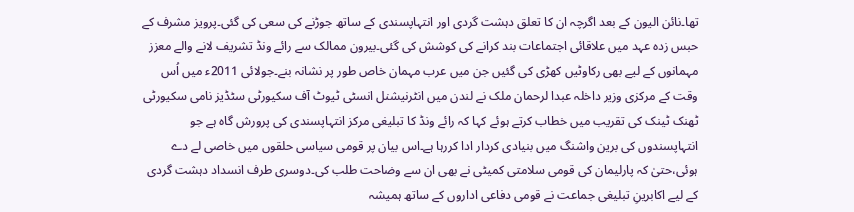تھا۔نائن الیون کے بعد اگرچہ ان کا تعلق دہشت گردی اور انتہاپسندی کے ساتھ جوڑنے کی سعی کی گئی۔پرویز مشرف کے حبس زدہ عہد میں علاقائی اجتماعات بند کرانے کی کوشش کی گئی۔بیرون ممالک سے رائے ونڈ تشریف لانے والے معزز مہمانوں کے لیے بھی رکاوٹیں کھڑی کی گئیں جن میں عرب مہمان خاص طور پر نشانہ بنے۔جولائی 2011ء میں اُس وقت کے مرکزی وزیر داخلہ عبدا لرحمان ملک نے لندن میں انٹرنیشنل انسٹی ٹیوٹ آف سکیورٹی سٹڈیز نامی سکیورٹی ٹھنک ٹینک کی تقریب میں خطاب کرتے ہوئے کہا کہ رائے ونڈ کا تبلیغی مرکز انتہاپسندی کی پرورش گاہ ہے جو انتہاپسندوں کی برین واشنگ میں بنیادی کردار ادا کررہا ہے۔اس بیان پر قومی سیاسی حلقوں میں خاصی لے دے ہوئی،حتیٰ کہ پارلیمان کی قومی سلامتی کمیٹی نے بھی ان سے وضاحت طلب کی۔دوسری طرف انسداد دہشت گردی کے لیے اکابرینِ تبلیغی جماعت نے قومی دفاعی اداروں کے ساتھ ہمیشہ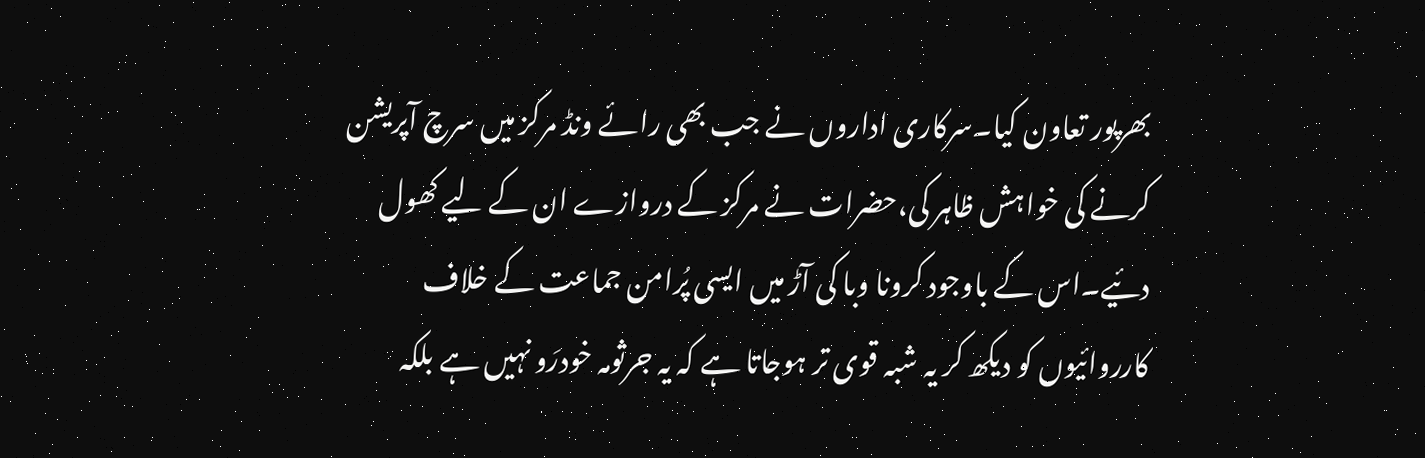بھرپور تعاون کیا۔سرکاری اداروں نے جب بھی رائے ونڈ مرکز میں سرچ آپریشن کرنے کی خواہش ظاہر کی،حضرات نے مرکز کے دروازے ان کے لیے کھول دئیے۔اس کے باوجود کرونا وبا کی آڑ میں ایسی پُرامن جماعت کے خلاف کارروائیوں کو دیکھ کر یہ شبہ قوی تر ہوجاتا ہے کہ یہ جرثومہ خودرَو نہیں ہے بلکہ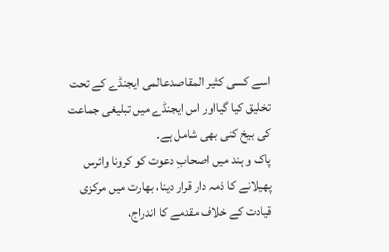اسے کسی کثیر المقاصدعالمی ایجنڈے کے تحت تخلیق کیا گیااور اس ایجنڈے میں تبلیغی جماعت کی بیخ کنی بھی شامل ہے۔
پاک و ہند میں اصحابِ دعوت کو کرونا وائرس پھیلانے کا ذمہ دار قرار دینا، بھارت میں مرکزی قیادت کے خلاف مقدمے کا اندراج،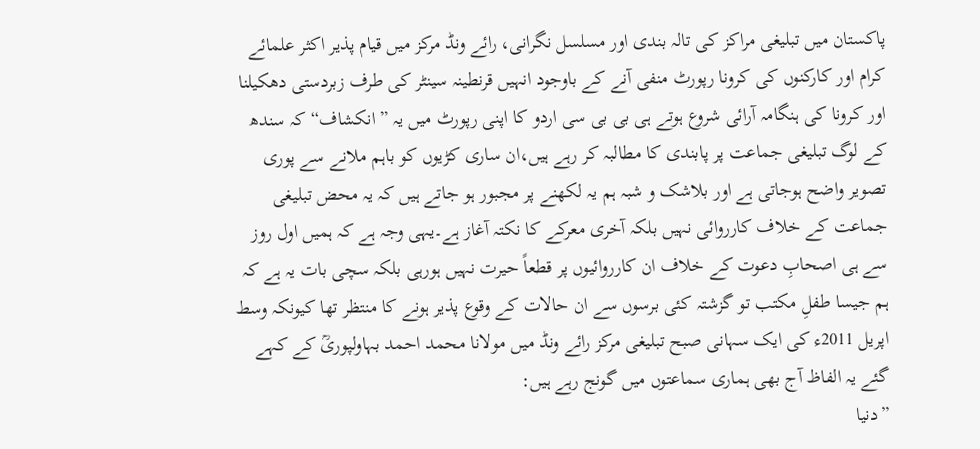پاکستان میں تبلیغی مراکز کی تالہ بندی اور مسلسل نگرانی، رائے ونڈ مرکز میں قیام پذیر اکثر علمائے کرام اور کارکنوں کی کرونا رپورٹ منفی آنے کے باوجود انہیں قرنطینہ سینٹر کی طرف زبردستی دھکیلنا اور کرونا کی ہنگامہ آرائی شروع ہوتے ہی بی بی سی اردو کا اپنی رپورٹ میں یہ ”انکشاف“ کہ سندھ کے لوگ تبلیغی جماعت پر پابندی کا مطالبہ کر رہے ہیں،ان ساری کڑیوں کو باہم ملانے سے پوری تصویر واضح ہوجاتی ہے اور بلاشک و شبہ ہم یہ لکھنے پر مجبور ہو جاتے ہیں کہ یہ محض تبلیغی جماعت کے خلاف کارروائی نہیں بلکہ آخری معرکے کا نکتہ آغاز ہے۔یہی وجہ ہے کہ ہمیں اول روز سے ہی اصحابِ دعوت کے خلاف ان کارروائیوں پر قطعاً حیرت نہیں ہورہی بلکہ سچی بات یہ ہے کہ ہم جیسا طفلِ مکتب تو گزشتہ کئی برسوں سے ان حالات کے وقوع پذیر ہونے کا منتظر تھا کیونکہ وسط اپریل 2011ء کی ایک سہانی صبح تبلیغی مرکز رائے ونڈ میں مولانا محمد احمد بہاولپوریؒ کے کہے گئے یہ الفاظ آج بھی ہماری سماعتوں میں گونج رہے ہیں:
”دنیا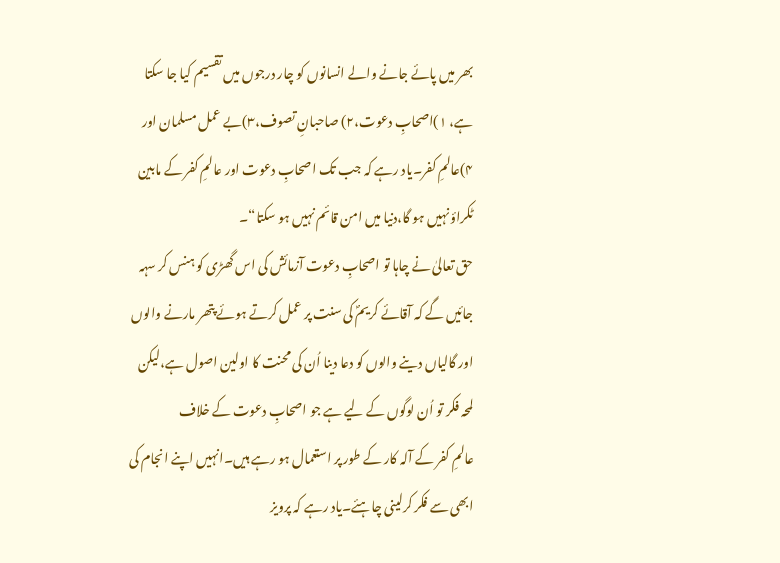بھر میں پائے جانے والے انسانوں کو چار درجوں میں تقسیم کیا جا سکتا ہے، ۱)اصحابِ دعوت،۲) صاحبانِ تصوف،۳)بے عمل مسلمان اور ۴)عالمِ کفر۔یاد رہے کہ جب تک اصحابِ دعوت اور عالمِ کفر کے مابین ٹکراؤ نہیں ہو گا،دنیا میں امن قائم نہیں ہو سکتا“۔
حق تعالیٰ نے چاہا تو اصحابِ دعوت آزمائش کی اس گھڑی کو ہنس کر سہہ جائیں گے کہ آقائے کریمؐ کی سنت پر عمل کرتے ہوئے پتھر مارنے والوں اور گالیاں دینے والوں کو دعا دینا اُن کی محنت کا اولین اصول ہے،لیکن لمحہ فکر تو اُن لوگوں کے لیے ہے جو اصحابِ دعوت کے خلاف
عالمِ کفر کے آلہ کار کے طور پر استعمال ہو رہے ہیں۔انہیں اپنے انجام کی ابھی سے فکر کرلینی چاہئے۔یاد رہے کہ پرویز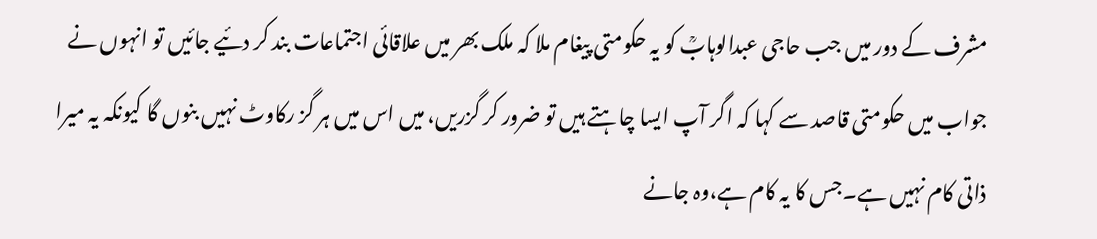مشرف کے دور میں جب حاجی عبدالوہابؒ کو یہ حکومتی پیغام ملا کہ ملک بھر میں علاقائی اجتماعات بند کر دئیے جائیں تو انہوں نے جواب میں حکومتی قاصد سے کہا کہ اگر آپ ایسا چاہتے ہیں تو ضرور کر گزریں، میں اس میں ہر گز رکاوٹ نہیں بنوں گا کیونکہ یہ میرا ذاتی کام نہیں ہے۔جس کا یہ کام ہے،وہ جانے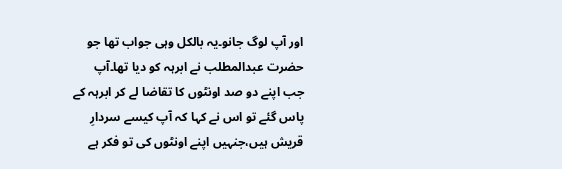اور آپ لوگ جانو۔یہ بالکل وہی جواب تھا جو حضرت عبدالمطلب نے ابرہہ کو دیا تھا۔آپ جب اپنے دو صد اونٹوں کا تقاضا لے کر ابرہہ کے پاس گئے تو اس نے کہا کہ آپ کیسے سردارِ قریش ہیں،جنہیں اپنے اونٹوں کی تو فکر ہے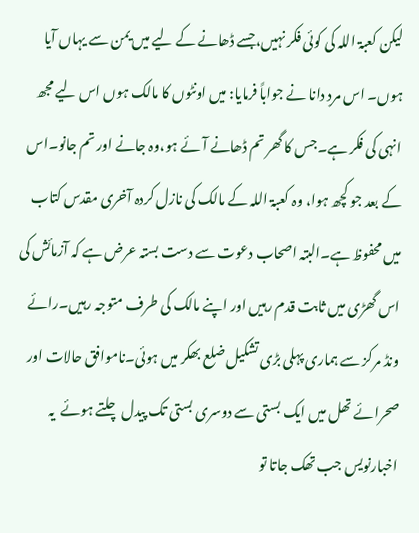لیکن کعبۃ اللہ کی کوئی فکر نہیں،جسے ڈھانے کے لیے میں یمن سے یہاں آیا ہوں۔ اس مردِ دانا نے جواباً فرمایا: میں اونٹوں کا مالک ہوں اس لیے مجھ انہی کی فکر ہے۔جس کا گھر تم ڈھانے آئے ہو،وہ جانے اور تم جانو۔اس کے بعد جو کچھ ہوا، وہ کعبۃ اللہ کے مالک کی نازل کردہ آخری مقدس کتاب میں محفوظ ہے۔البتہ اصحاب دعوت سے دست بستہ عرض ہے کہ آزمائش کی اس گھڑی میں ثابت قدم رہیں اور اپنے مالک کی طرف متوجہ رہیں۔رائے ونڈ مرکز سے ہماری پہلی بڑی تشکیل ضلع بھکر میں ہوئی۔ناموافق حالات اور صحرائے تھل میں ایک بستی سے دوسری بستی تک پیدل چلتے ہوئے  یہ اخبارنویس جب تھک جاتا تو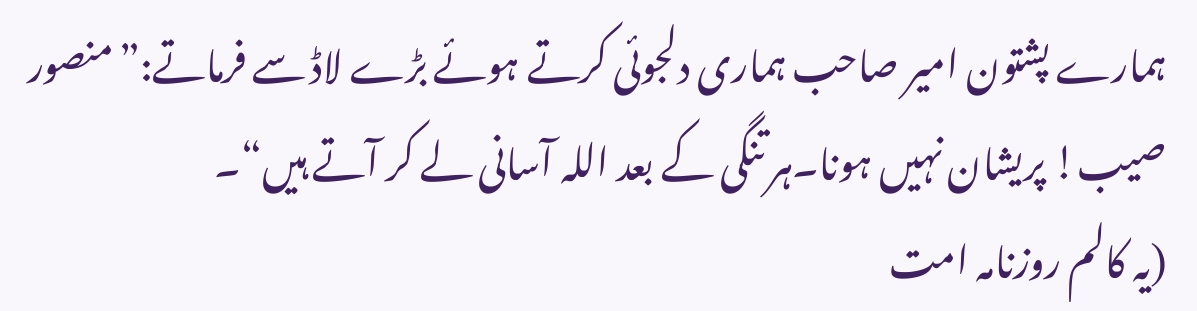ہمارے پشتون امیر صاحب ہماری دلجوئی کرتے ہوئے بڑے لاڈ سے فرماتے:”منصور صیب! پریشان نہیں ہونا۔ہر تنگی کے بعد اللہ آسانی لے کر آتے ہیں“۔
(یہ کالم روزنامہ امت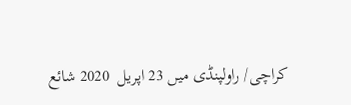کراچی/ راولپنڈی میں 23 اپریل  2020 شائع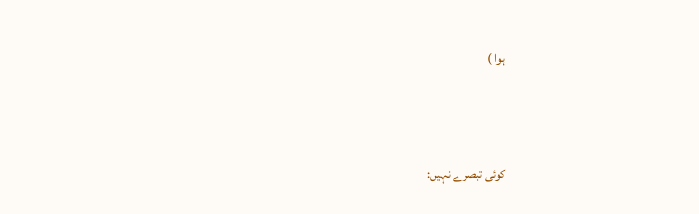ہوا )



کوئی تبصرے نہیں: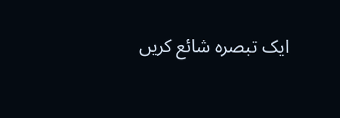ایک تبصرہ شائع کریں